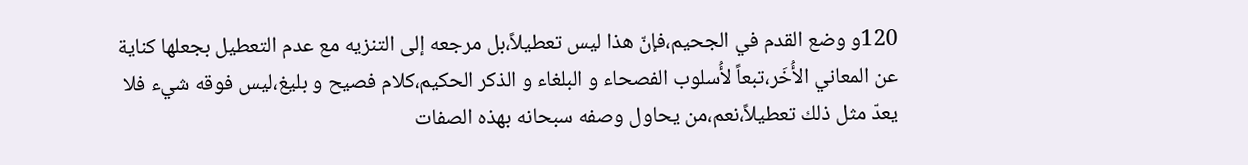120و وضع القدم في الجحيم،فإنّ هذا ليس تعطيلاً،بل مرجعه إلى التنزيه مع عدم التعطيل بجعلها كناية عن المعاني الأُخَر،تبعاً لأُسلوب الفصحاء و البلغاء و الذكر الحكيم،كلام فصيح و بليغ،ليس فوقه شيء فلا يعدّ مثل ذلك تعطيلاً،نعم،من يحاول وصفه سبحانه بهذه الصفات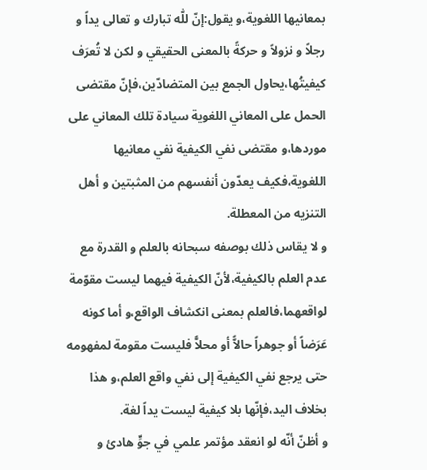بمعانيها اللغوية،و يقول:إنّ للّٰه تبارك و تعالى يداً و رجلاً و نزولاً و حركةً بالمعنى الحقيقي و لكن لا تُعرَف كيفيتُها،يحاول الجمع بين المتضادّين،فإنّ مقتضى الحمل على المعاني اللغوية سيادة تلك المعاني على موردها،و مقتضى نفي الكيفية نفي معانيها اللغوية،فكيف يعدّون أنفسهم من المثبتين و أهل التنزيه من المعطلة.
و لا يقاس ذلك بوصفه سبحانه بالعلم و القدرة مع عدم العلم بالكيفية،لأنّ الكيفية فيهما ليست مقوّمة لواقعهما،فالعلم بمعنى انكشاف الواقع،و أما كونه عَرَضاً أو جوهراً حالاًّ أو محلاًّ فليست مقومة لمفهومه حتى يرجع نفي الكيفية إلى نفي واقع العلم،و هذا بخلاف اليد،فإنّها بلا كيفية ليست يداً لغة.
و أظنّ أنّه لو انعقد مؤتمر علمي في جوٍّ هادئ و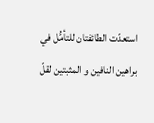استعدّت الطائفتان للتأمُّل في براهين النافين و المثبتين لقلّ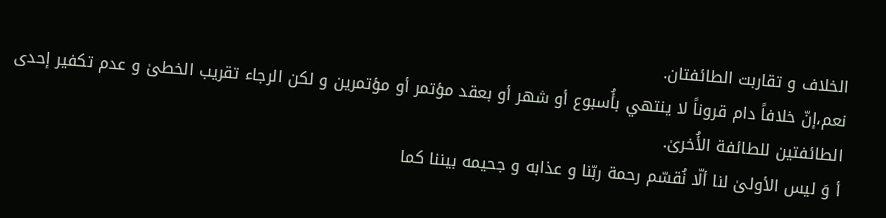الخلاف و تقاربت الطائفتان.
نعم،إنّ خلافاً دام قروناً لا ينتهي بأُسبوع أو شهر أو بعقد مؤتمر أو مؤتمرين و لكن الرجاء تقريب الخطىٰ و عدم تكفير إحدى الطائفتين للطائفة الأُخرىٰ.
أ وَ ليس الأولىٰ لنا ألّا نُقسّم رحمة ربّنا و عذابه و جحيمه بيننا كما